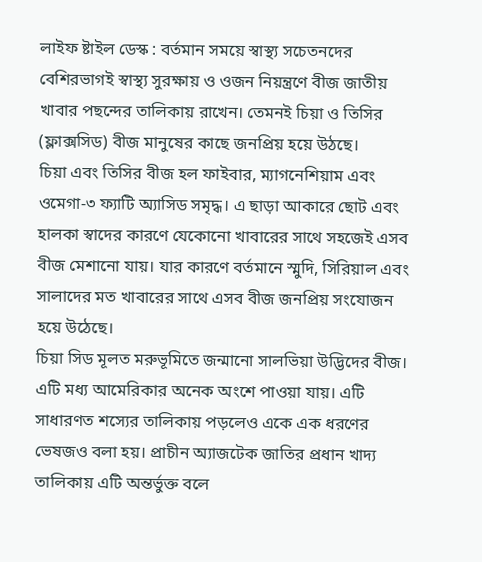লাইফ ষ্টাইল ডেস্ক : বর্তমান সময়ে স্বাস্থ্য সচেতনদের বেশিরভাগই স্বাস্থ্য সুরক্ষায় ও ওজন নিয়ন্ত্রণে বীজ জাতীয় খাবার পছন্দের তালিকায় রাখেন। তেমনই চিয়া ও তিসির (ফ্লাক্সসিড) বীজ মানুষের কাছে জনপ্রিয় হয়ে উঠছে।
চিয়া এবং তিসির বীজ হল ফাইবার, ম্যাগনেশিয়াম এবং ওমেগা-৩ ফ্যাটি অ্যাসিড সমৃদ্ধ। এ ছাড়া আকারে ছোট এবং হালকা স্বাদের কারণে যেকোনো খাবারের সাথে সহজেই এসব বীজ মেশানো যায়। যার কারণে বর্তমানে স্মুদি, সিরিয়াল এবং সালাদের মত খাবারের সাথে এসব বীজ জনপ্রিয় সংযোজন হয়ে উঠেছে।
চিয়া সিড মূলত মরুভূমিতে জন্মানো সালভিয়া উদ্ভিদের বীজ। এটি মধ্য আমেরিকার অনেক অংশে পাওয়া যায়। এটি সাধারণত শস্যের তালিকায় পড়লেও একে এক ধরণের ভেষজও বলা হয়। প্রাচীন অ্যাজটেক জাতির প্রধান খাদ্য তালিকায় এটি অন্তর্ভুক্ত বলে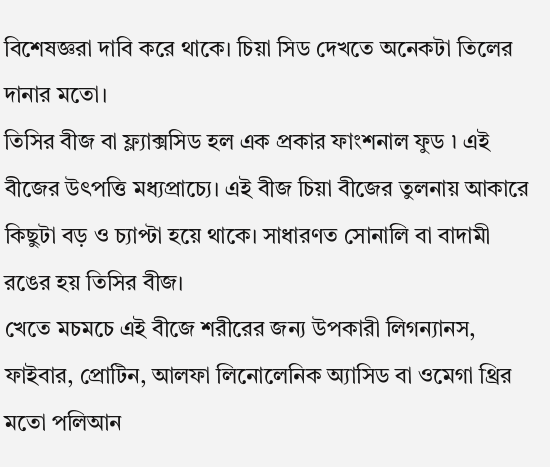বিশেষজ্ঞরা দাবি করে থাকে। চিয়া সিড দেখতে অনেকটা তিলের দানার মতো।
তিসির বীজ বা ফ্ল্যাক্সসিড হল এক প্রকার ফাংশনাল ফুড ৷ এই বীজের উৎপত্তি মধ্যপ্রাচ্যে। এই বীজ চিয়া বীজের তুলনায় আকারে কিছুটা বড় ও চ্যাপ্টা হয়ে থাকে। সাধারণত সোনালি বা বাদামী রঙের হয় তিসির বীজ।
খেতে মচমচে এই বীজে শরীরের জন্য উপকারী লিগন্যানস, ফাইবার, প্রোটিন, আলফা লিনোলেনিক অ্যাসিড বা ওমেগা থ্রির মতো পলিআন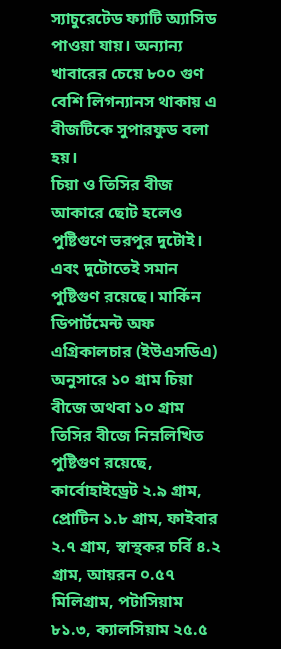স্যাচুরেটেড ফ্যাটি অ্যাসিড পাওয়া যায়। অন্যান্য খাবারের চেয়ে ৮০০ গুণ বেশি লিগন্যানস থাকায় এ বীজটিকে সুপারফুড বলা হয়।
চিয়া ও তিসির বীজ আকারে ছোট হলেও পুষ্টিগুণে ভরপুর দুটোই। এবং দুটোতেই সমান পুষ্টিগুণ রয়েছে। মার্কিন ডিপার্টমেন্ট অফ এগ্রিকালচার (ইউএসডিএ) অনুসারে ১০ গ্রাম চিয়া বীজে অথবা ১০ গ্রাম তিসির বীজে নিম্নলিখিত পুষ্টিগুণ রয়েছে,
কার্বোহাইড্রেট ২.৯ গ্রাম, প্রোটিন ১.৮ গ্রাম, ফাইবার ২.৭ গ্রাম, স্বাস্থকর চর্বি ৪.২ গ্রাম, আয়রন ০.৫৭ মিলিগ্রাম, পটাসিয়াম ৮১.৩, ক্যালসিয়াম ২৫.৫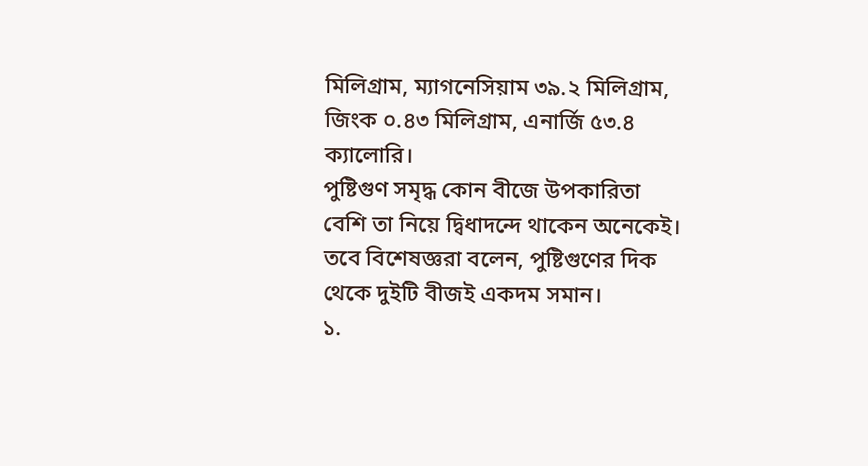মিলিগ্রাম, ম্যাগনেসিয়াম ৩৯.২ মিলিগ্রাম, জিংক ০.৪৩ মিলিগ্রাম, এনার্জি ৫৩.৪ ক্যালোরি।
পুষ্টিগুণ সমৃদ্ধ কোন বীজে উপকারিতা বেশি তা নিয়ে দ্বিধাদন্দে থাকেন অনেকেই। তবে বিশেষজ্ঞরা বলেন, পুষ্টিগুণের দিক থেকে দুইটি বীজই একদম সমান।
১.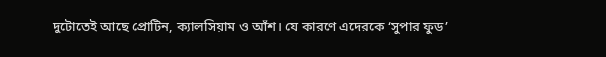দুটোতেই আছে প্রোটিন, ক্যালসিয়াম ও আঁশ। যে কারণে এদেরকে ‘সুপার ফুড’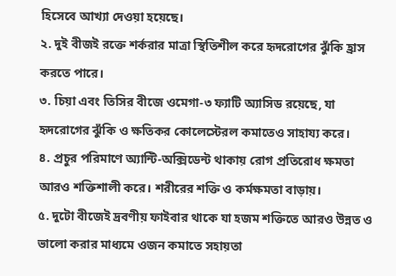হিসেবে আখ্যা দেওয়া হয়েছে।
২. দুই বীজই রক্তে শর্করার মাত্রা স্থিতিশীল করে হৃদরোগের ঝুঁকি হ্রাস করতে পারে।
৩. চিয়া এবং তিসির বীজে ওমেগা-৩ ফ্যাটি অ্যাসিড রয়েছে, যা হৃদরোগের ঝুঁকি ও ক্ষতিকর কোলেস্টেরল কমাতেও সাহায্য করে।
৪. প্রচুর পরিমাণে অ্যান্টি-অক্সিডেন্ট থাকায় রোগ প্রতিরোধ ক্ষমতা আরও শক্তিশালী করে। শরীরের শক্তি ও কর্মক্ষমতা বাড়ায়।
৫. দুটো বীজেই দ্রবণীয় ফাইবার থাকে যা হজম শক্তিতে আরও উন্নত ও ভালো করার মাধ্যমে ওজন কমাতে সহায়তা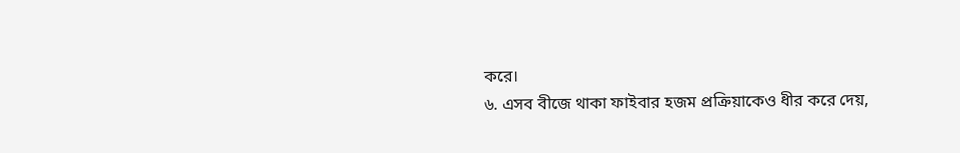করে।
৬. এসব বীজে থাকা ফাইবার হজম প্রক্রিয়াকেও ধীর করে দেয়,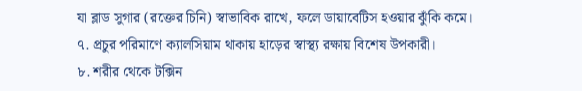যা ব্লাড সুগার (রক্তের চিনি) স্বাভাবিক রাখে, ফলে ডায়াবেটিস হওয়ার ঝুঁকি কমে।
৭. প্রচুর পরিমাণে ক্যালসিয়াম থাকায় হাড়ের স্বাস্থ্য রক্ষায় বিশেষ উপকারী।
৮. শরীর থেকে টক্সিন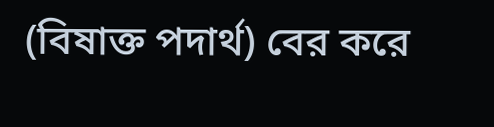(বিষাক্ত পদার্থ) বের করে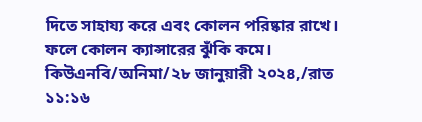দিতে সাহায্য করে এবং কোলন পরিষ্কার রাখে। ফলে কোলন ক্যান্সারের ঝুঁকি কমে।
কিউএনবি/অনিমা/২৮ জানুয়ারী ২০২৪,/রাত ১১:১৬